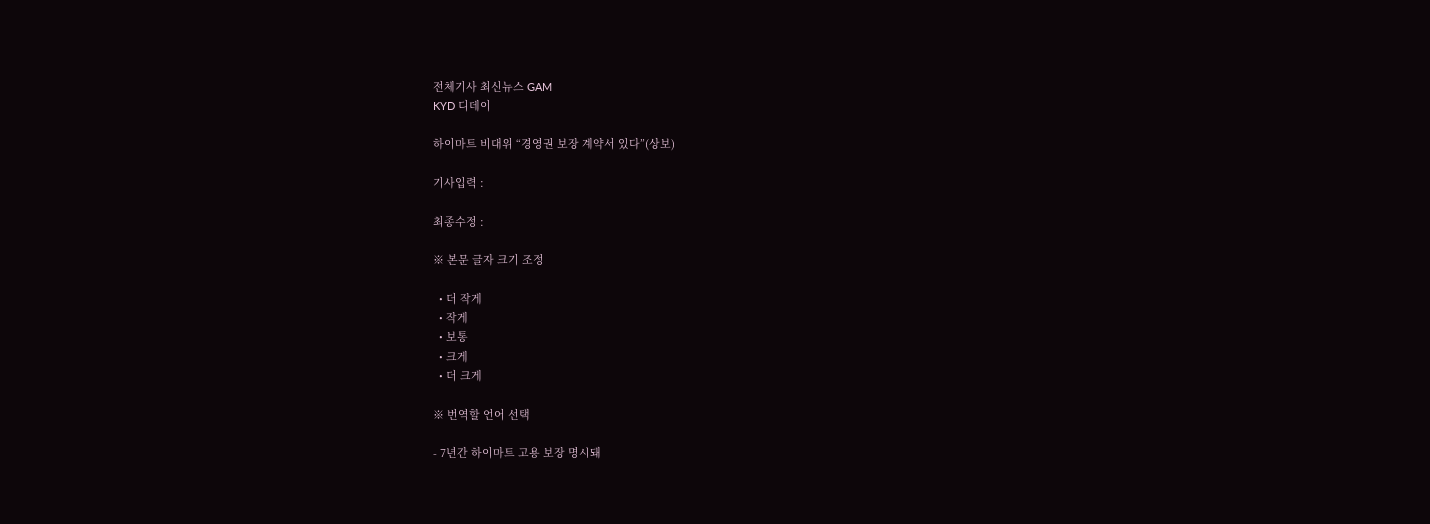전체기사 최신뉴스 GAM
KYD 디데이

하이마트 비대위 “경영권 보장 계약서 있다”(상보)

기사입력 :

최종수정 :

※ 본문 글자 크기 조정

  • 더 작게
  • 작게
  • 보통
  • 크게
  • 더 크게

※ 번역할 언어 선택

- 7년간 하이마트 고용 보장 명시돼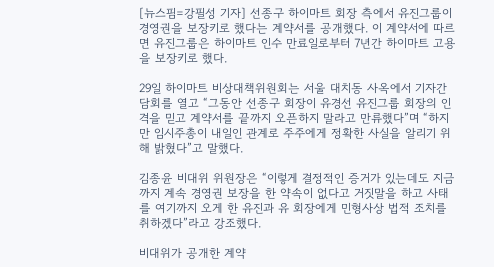[뉴스핌=강필성 기자] 선종구 하이마트 회장 측에서 유진그룹이 경영권을 보장키로 했다는 계약서를 공개했다. 이 계약서에 따르면 유진그룹은 하이마트 인수 만료일로부터 7년간 하이마트 고용을 보장키로 했다.

29일 하이마트 비상대책위원회는 서울 대치동 사옥에서 기자간담회를 열고 “그동안 선종구 회장이 유경선 유진그룹 회장의 인격을 믿고 계약서를 끝까지 오픈하지 말라고 만류했다”며 “하지만 임시주총이 내일인 관계로 주주에게 정확한 사실을 알리기 위해 밝혔다”고 말했다.

김종윤 비대위 위원장은 “이렇게 결정적인 증거가 있는데도 지금까지 계속 경영권 보장을 한 약속이 없다고 거짓말을 하고 사태를 여기까지 오게 한 유진과 유 회장에게 민형사상 법적 조치를 취하겠다”라고 강조했다.

비대위가 공개한 계약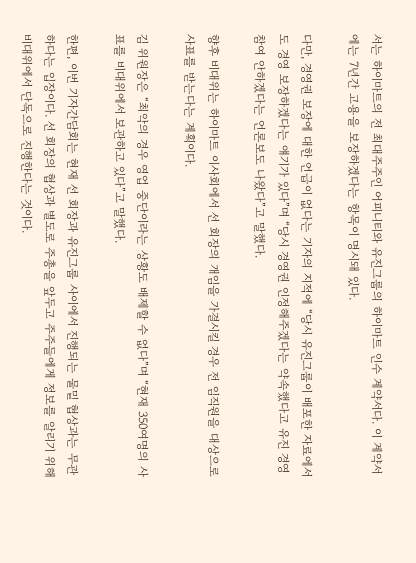서는 하이마트의 전 최대주주인 어피니티와 유진그룹의 하이마트 인수 계약서다. 이 계약서에는 7년간 고용을 보장하겠다는 항목이 명시돼 있다.

다만, 경영권 보장에 대한 언급이 없다는 기자의 지적에 “당시 유진그룹이 배포한 자료에서도 경영 보장하겠다는 얘기가 있다”며 “당시 경영권 인정해주겠다는 약속했다고 유진 경영참여 안하겠다는 언론보도 나왔다”고 말했다.

향후 비대위는 하이마트 이사회에서 선 회장의 개임을 가결시킬 경우 전 임직원을 대상으로 사표를 받는다는 계획이다.

김 위원장은 “최악의 경우 영업 중단이라는 상황도 배제할 수 없다”며 “현재 350여명의 사표를 비대위에서 보관하고 있다”고 말했다.

한편, 이번 기자간담회는 현재 선 회장과 유진그룹 사이에서 진행되는 물밑 협상과는 무관하다는 입장이다. 선 회장의 협상과 별도로 주총을 앞두고 주주들에게 정보를 알리기 위해 비대위에서 단독으로 진행한다는 것이다.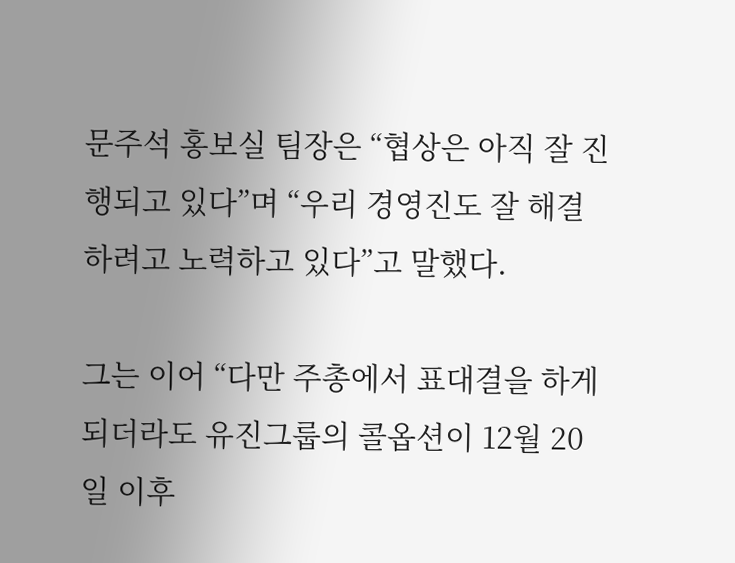문주석 홍보실 팀장은 “협상은 아직 잘 진행되고 있다”며 “우리 경영진도 잘 해결하려고 노력하고 있다”고 말했다.

그는 이어 “다만 주총에서 표대결을 하게 되더라도 유진그룹의 콜옵션이 12월 20일 이후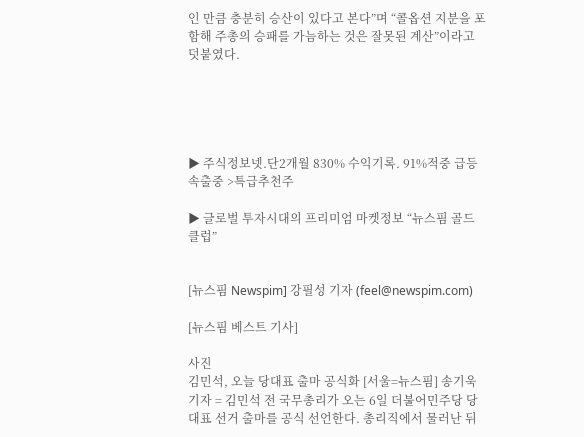인 만큼 충분히 승산이 있다고 본다”며 “콜옵션 지분을 포함해 주총의 승패를 가늠하는 것은 잘못된 계산”이라고 덧붙였다.





▶ 주식정보넷.단2개월 830% 수익기록. 91%적중 급등속출중 >특급추천주

▶ 글로벌 투자시대의 프리미엄 마켓정보 “뉴스핌 골드 클럽”


[뉴스핌 Newspim] 강필성 기자 (feel@newspim.com)

[뉴스핌 베스트 기사]

사진
김민석, 오늘 당대표 출마 공식화 [서울=뉴스핌] 송기욱 기자 = 김민석 전 국무총리가 오는 6일 더불어민주당 당대표 선거 출마를 공식 선언한다. 총리직에서 물러난 뒤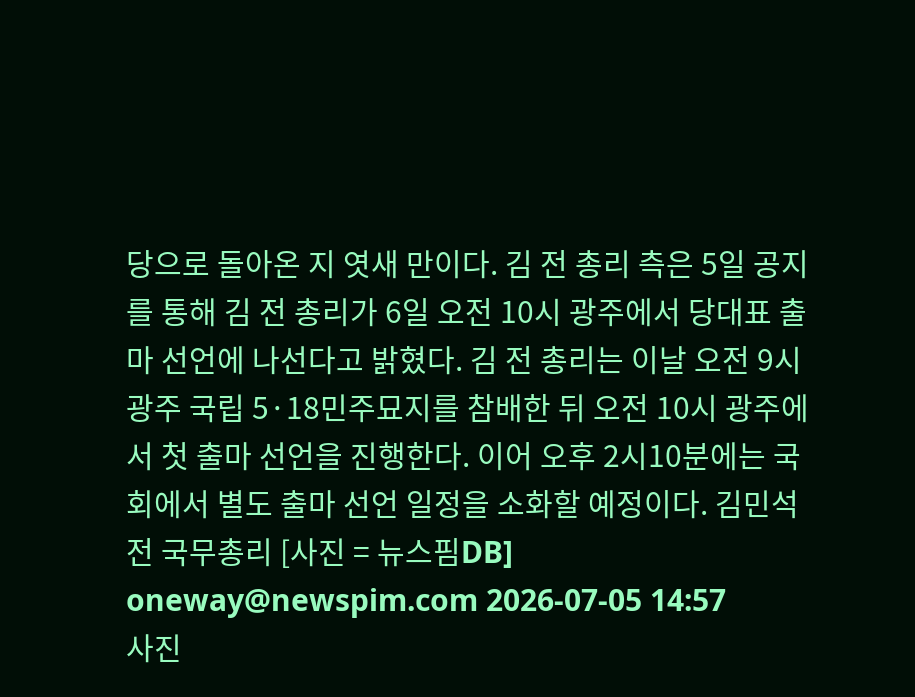당으로 돌아온 지 엿새 만이다. 김 전 총리 측은 5일 공지를 통해 김 전 총리가 6일 오전 10시 광주에서 당대표 출마 선언에 나선다고 밝혔다. 김 전 총리는 이날 오전 9시 광주 국립 5·18민주묘지를 참배한 뒤 오전 10시 광주에서 첫 출마 선언을 진행한다. 이어 오후 2시10분에는 국회에서 별도 출마 선언 일정을 소화할 예정이다. 김민석 전 국무총리 [사진 = 뉴스핌DB] oneway@newspim.com 2026-07-05 14:57
사진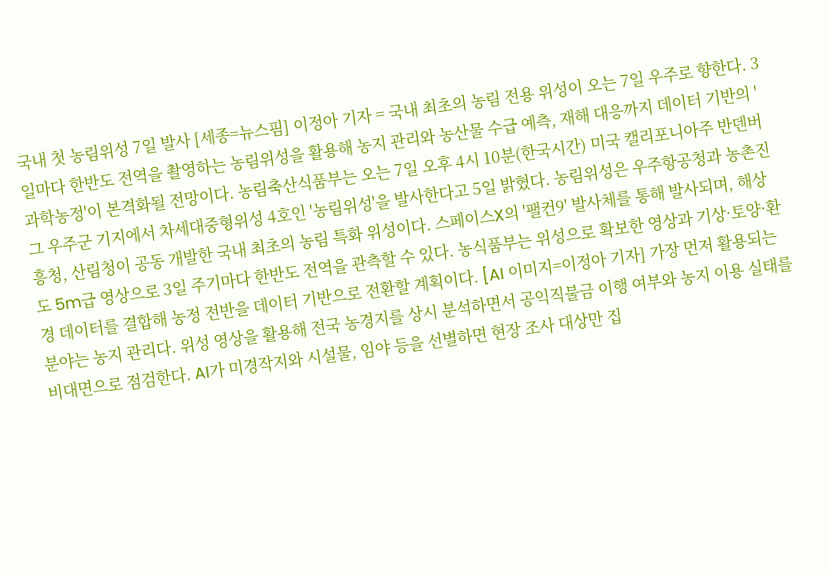국내 첫 농림위성 7일 발사 [세종=뉴스핌] 이정아 기자 = 국내 최초의 농림 전용 위성이 오는 7일 우주로 향한다. 3일마다 한반도 전역을 촬영하는 농림위성을 활용해 농지 관리와 농산물 수급 예측, 재해 대응까지 데이터 기반의 '과학농정'이 본격화될 전망이다. 농림축산식품부는 오는 7일 오후 4시 10분(한국시간) 미국 캘리포니아주 반덴버그 우주군 기지에서 차세대중형위성 4호인 '농림위성'을 발사한다고 5일 밝혔다. 농림위성은 우주항공청과 농촌진흥청, 산림청이 공동 개발한 국내 최초의 농림 특화 위성이다. 스페이스X의 '팰컨9' 발사체를 통해 발사되며, 해상도 5m급 영상으로 3일 주기마다 한반도 전역을 관측할 수 있다. 농식품부는 위성으로 확보한 영상과 기상·토양·환경 데이터를 결합해 농정 전반을 데이터 기반으로 전환할 계획이다. [AI 이미지=이정아 기자] 가장 먼저 활용되는 분야는 농지 관리다. 위성 영상을 활용해 전국 농경지를 상시 분석하면서 공익직불금 이행 여부와 농지 이용 실태를 비대면으로 점검한다. AI가 미경작지와 시설물, 임야 등을 선별하면 현장 조사 대상만 집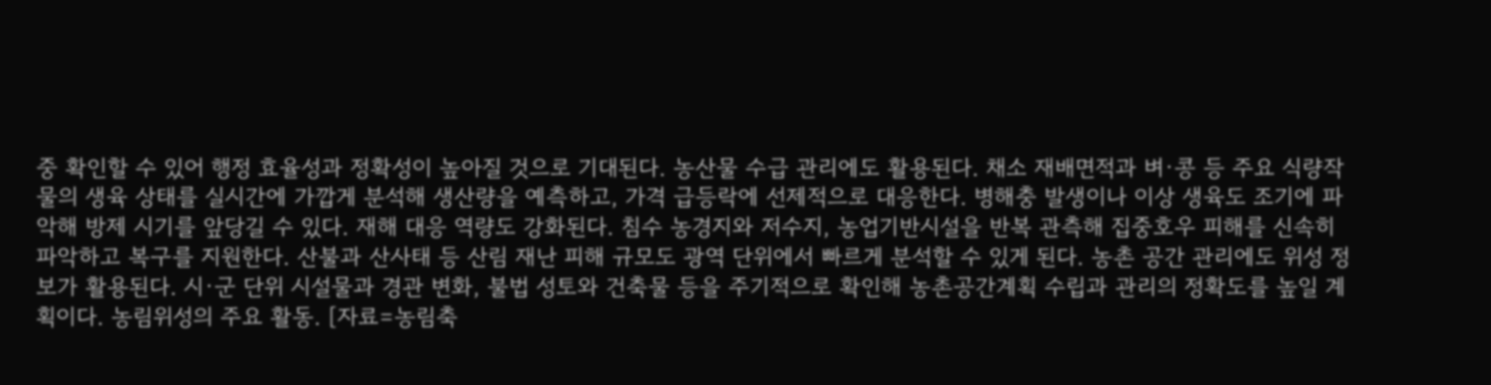중 확인할 수 있어 행정 효율성과 정확성이 높아질 것으로 기대된다. 농산물 수급 관리에도 활용된다. 채소 재배면적과 벼·콩 등 주요 식량작물의 생육 상태를 실시간에 가깝게 분석해 생산량을 예측하고, 가격 급등락에 선제적으로 대응한다. 병해충 발생이나 이상 생육도 조기에 파악해 방제 시기를 앞당길 수 있다. 재해 대응 역량도 강화된다. 침수 농경지와 저수지, 농업기반시설을 반복 관측해 집중호우 피해를 신속히 파악하고 복구를 지원한다. 산불과 산사태 등 산림 재난 피해 규모도 광역 단위에서 빠르게 분석할 수 있게 된다. 농촌 공간 관리에도 위성 정보가 활용된다. 시·군 단위 시설물과 경관 변화, 불법 성토와 건축물 등을 주기적으로 확인해 농촌공간계획 수립과 관리의 정확도를 높일 계획이다. 농림위성의 주요 활동. [자료=농림축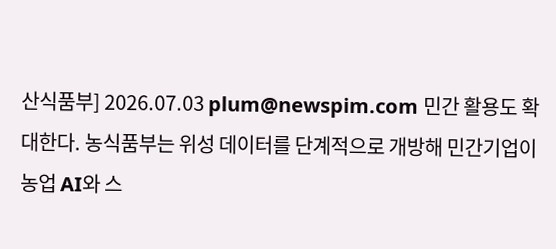산식품부] 2026.07.03 plum@newspim.com 민간 활용도 확대한다. 농식품부는 위성 데이터를 단계적으로 개방해 민간기업이 농업 AI와 스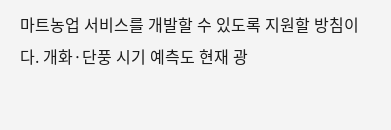마트농업 서비스를 개발할 수 있도록 지원할 방침이다. 개화·단풍 시기 예측도 현재 광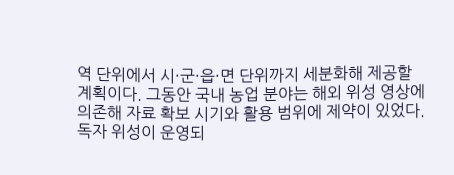역 단위에서 시·군·읍·면 단위까지 세분화해 제공할 계획이다. 그동안 국내 농업 분야는 해외 위성 영상에 의존해 자료 확보 시기와 활용 범위에 제약이 있었다. 독자 위성이 운영되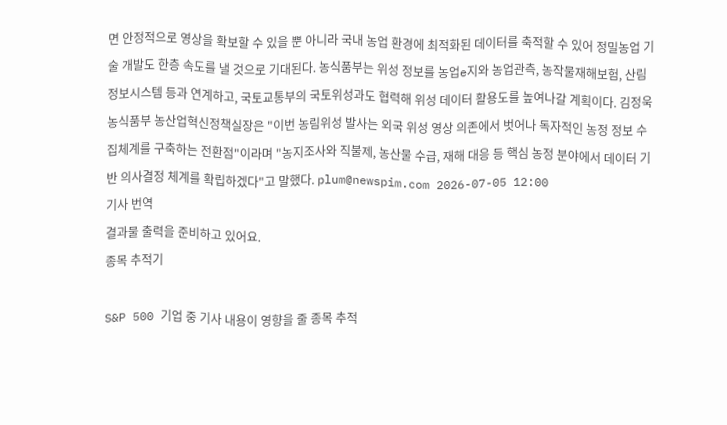면 안정적으로 영상을 확보할 수 있을 뿐 아니라 국내 농업 환경에 최적화된 데이터를 축적할 수 있어 정밀농업 기술 개발도 한층 속도를 낼 것으로 기대된다. 농식품부는 위성 정보를 농업e지와 농업관측, 농작물재해보험, 산림정보시스템 등과 연계하고, 국토교통부의 국토위성과도 협력해 위성 데이터 활용도를 높여나갈 계획이다. 김정욱 농식품부 농산업혁신정책실장은 "이번 농림위성 발사는 외국 위성 영상 의존에서 벗어나 독자적인 농정 정보 수집체계를 구축하는 전환점"이라며 "농지조사와 직불제, 농산물 수급, 재해 대응 등 핵심 농정 분야에서 데이터 기반 의사결정 체계를 확립하겠다"고 말했다. plum@newspim.com 2026-07-05 12:00
기사 번역
결과물 출력을 준비하고 있어요.
종목 추적기

S&P 500 기업 중 기사 내용이 영향을 줄 종목 추적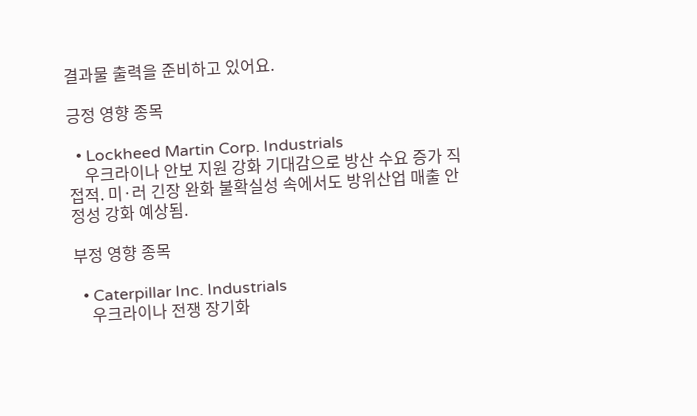결과물 출력을 준비하고 있어요.

긍정 영향 종목

  • Lockheed Martin Corp. Industrials
    우크라이나 안보 지원 강화 기대감으로 방산 수요 증가 직접적. 미·러 긴장 완화 불확실성 속에서도 방위산업 매출 안정성 강화 예상됨.

부정 영향 종목

  • Caterpillar Inc. Industrials
    우크라이나 전쟁 장기화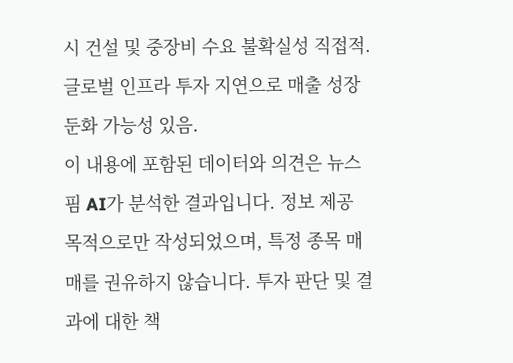시 건설 및 중장비 수요 불확실성 직접적. 글로벌 인프라 투자 지연으로 매출 성장 둔화 가능성 있음.
이 내용에 포함된 데이터와 의견은 뉴스핌 AI가 분석한 결과입니다. 정보 제공 목적으로만 작성되었으며, 특정 종목 매매를 권유하지 않습니다. 투자 판단 및 결과에 대한 책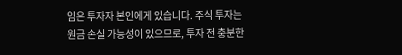임은 투자자 본인에게 있습니다. 주식 투자는 원금 손실 가능성이 있으므로, 투자 전 충분한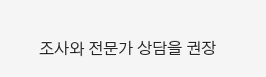조사와 전문가 상담을 권장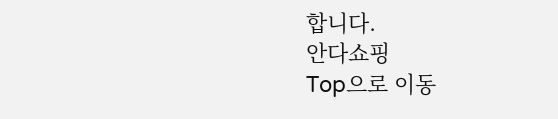합니다.
안다쇼핑
Top으로 이동